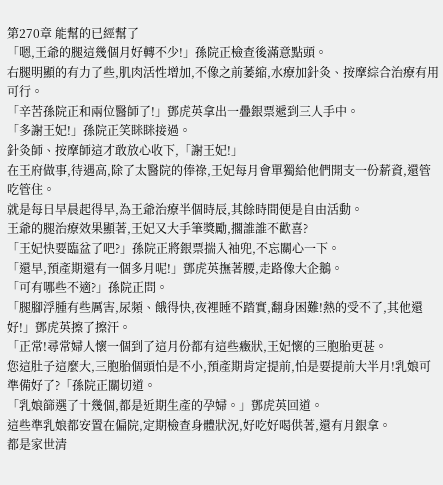第270章 能幫的已經幫了
「嗯,王爺的腿這幾個月好轉不少!」孫院正檢查後滿意點頭。
右腿明顯的有力了些,肌肉活性增加,不像之前萎縮,水療加針灸、按摩綜合治療有用可行。
「辛苦孫院正和兩位醫師了!」鄧虎英拿出一疊銀票遞到三人手中。
「多謝王妃!」孫院正笑眯眯接過。
針灸師、按摩師這才敢放心收下,「謝王妃!」
在王府做事,待遇高,除了太醫院的俸祿,王妃每月會單獨給他們開支一份薪資,還管吃管住。
就是每日早晨起得早,為王爺治療半個時辰,其餘時間便是自由活動。
王爺的腿治療效果顯著,王妃又大手筆獎勵,擱誰誰不歡喜?
「王妃快要臨盆了吧?」孫院正將銀票揣入袖兜,不忘關心一下。
「還早,預產期還有一個多月呢!」鄧虎英撫著腰,走路像大企鵝。
「可有哪些不適?」孫院正問。
「腿腳浮腫有些厲害,尿頻、餓得快,夜裡睡不踏實,翻身困難!熱的受不了,其他還好!」鄧虎英擦了擦汗。
「正常!尋常婦人懷一個到了這月份都有這些癥狀,王妃懷的三胞胎更甚。
您這肚子這麼大,三胞胎個頭怕是不小,預產期肯定提前,怕是要提前大半月!乳娘可準備好了?「孫院正關切道。
「乳娘篩選了十幾個,都是近期生產的孕婦。」鄧虎英回道。
這些準乳娘都安置在偏院,定期檢查身體狀況,好吃好喝供著,還有月銀拿。
都是家世清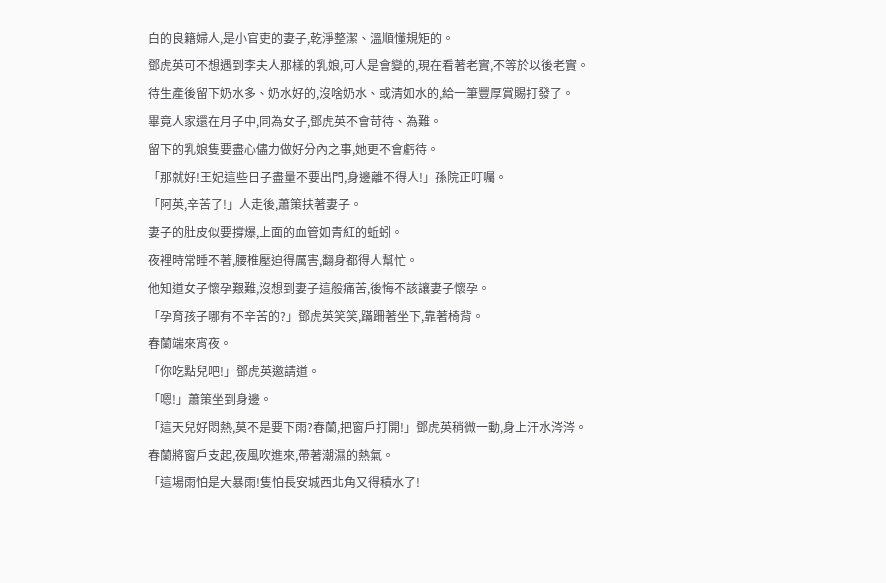白的良籍婦人,是小官吏的妻子,乾淨整潔、溫順懂規矩的。
鄧虎英可不想遇到李夫人那樣的乳娘,可人是會變的,現在看著老實,不等於以後老實。
待生產後留下奶水多、奶水好的,沒啥奶水、或清如水的,給一筆豐厚賞賜打發了。
畢竟人家還在月子中,同為女子,鄧虎英不會苛待、為難。
留下的乳娘隻要盡心儘力做好分內之事,她更不會虧待。
「那就好!王妃這些日子盡量不要出門,身邊離不得人!」孫院正叮囑。
「阿英,辛苦了!」人走後,蕭策扶著妻子。
妻子的肚皮似要撐爆,上面的血管如青紅的蚯蚓。
夜裡時常睡不著,腰椎壓迫得厲害,翻身都得人幫忙。
他知道女子懷孕艱難,沒想到妻子這般痛苦,後悔不該讓妻子懷孕。
「孕育孩子哪有不辛苦的?」鄧虎英笑笑,蹣跚著坐下,靠著椅背。
春蘭端來宵夜。
「你吃點兒吧!」鄧虎英邀請道。
「嗯!」蕭策坐到身邊。
「這天兒好悶熱,莫不是要下雨?春蘭,把窗戶打開!」鄧虎英稍微一動,身上汗水涔涔。
春蘭將窗戶支起,夜風吹進來,帶著潮濕的熱氣。
「這場雨怕是大暴雨!隻怕長安城西北角又得積水了!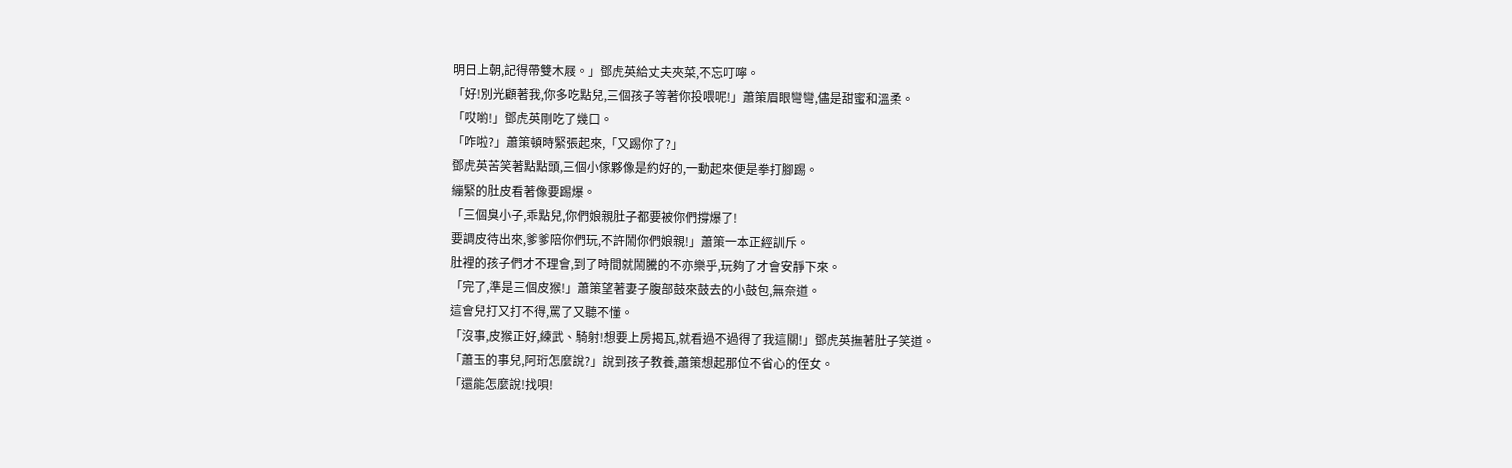明日上朝,記得帶雙木屐。」鄧虎英給丈夫夾菜,不忘叮嚀。
「好!別光顧著我,你多吃點兒,三個孩子等著你投喂呢!」蕭策眉眼彎彎,儘是甜蜜和溫柔。
「哎喲!」鄧虎英剛吃了幾口。
「咋啦?」蕭策頓時緊張起來,「又踢你了?」
鄧虎英苦笑著點點頭,三個小傢夥像是約好的,一動起來便是拳打腳踢。
繃緊的肚皮看著像要踢爆。
「三個臭小子,乖點兒,你們娘親肚子都要被你們撐爆了!
要調皮待出來,爹爹陪你們玩,不許鬧你們娘親!」蕭策一本正經訓斥。
肚裡的孩子們才不理會,到了時間就鬧騰的不亦樂乎,玩夠了才會安靜下來。
「完了,準是三個皮猴!」蕭策望著妻子腹部鼓來鼓去的小鼓包,無奈道。
這會兒打又打不得,罵了又聽不懂。
「沒事,皮猴正好,練武、騎射!想要上房揭瓦,就看過不過得了我這關!」鄧虎英撫著肚子笑道。
「蕭玉的事兒,阿珩怎麼說?」說到孩子教養,蕭策想起那位不省心的侄女。
「還能怎麼說!找唄!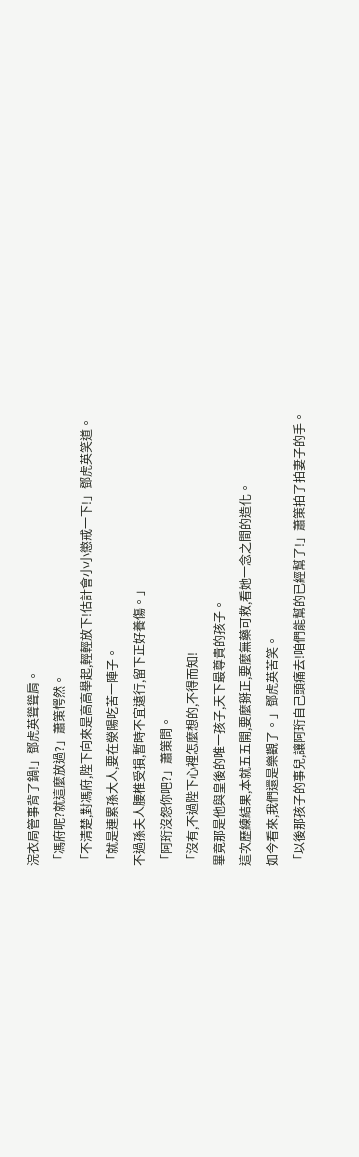浣衣局管事背了鍋!」鄧虎英聳聳肩。
「馮府呢?就這麼放過?」蕭策愕然。
「不清楚,對馮府,陛下向來是高高舉起,輕輕放下!估計會小小懲戒一下!」鄧虎英笑道。
「就是連累孫大人,要在滎陽吃苦一陣子。
不過孫夫人腰椎受損,暫時不宜遠行,留下正好養傷。」
「阿珩沒怨你吧?」蕭策問。
「沒有,不過陛下心裡怎麼想的,不得而知!
畢竟那是他與皇後的唯一孩子,天下最尊貴的孩子。
這次歷練結果,本就五五開,要麼掰正,要麼無藥可救,看她一念之間的造化。
如今看來,我們還是樂觀了。」鄧虎英苦笑。
「以後那孩子的事兒,讓阿珩自己頭痛去!咱們能幫的已經幫了!」蕭策拍了拍妻子的手。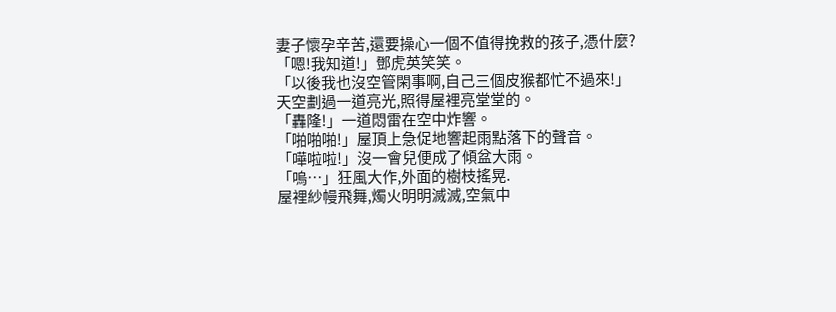妻子懷孕辛苦,還要操心一個不值得挽救的孩子,憑什麼?
「嗯!我知道!」鄧虎英笑笑。
「以後我也沒空管閑事啊,自己三個皮猴都忙不過來!」
天空劃過一道亮光,照得屋裡亮堂堂的。
「轟隆!」一道悶雷在空中炸響。
「啪啪啪!」屋頂上急促地響起雨點落下的聲音。
「嘩啦啦!」沒一會兒便成了傾盆大雨。
「嗚…」狂風大作,外面的樹枝搖晃.
屋裡紗幔飛舞,燭火明明滅滅,空氣中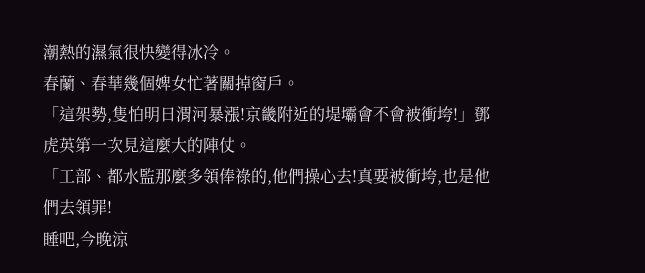潮熱的濕氣很快變得冰冷。
春蘭、春華幾個婢女忙著關掉窗戶。
「這架勢,隻怕明日渭河暴漲!京畿附近的堤壩會不會被衝垮!」鄧虎英第一次見這麼大的陣仗。
「工部、都水監那麼多領俸祿的,他們操心去!真要被衝垮,也是他們去領罪!
睡吧,今晚涼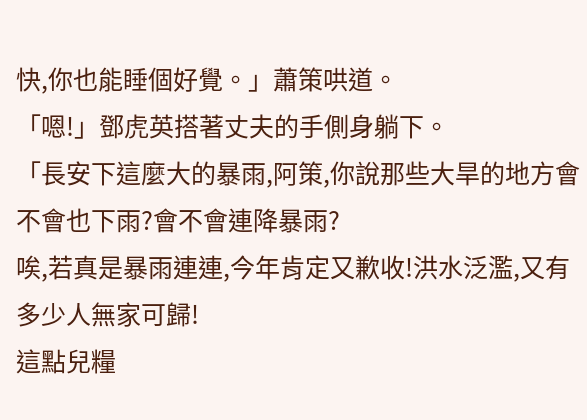快,你也能睡個好覺。」蕭策哄道。
「嗯!」鄧虎英搭著丈夫的手側身躺下。
「長安下這麼大的暴雨,阿策,你說那些大旱的地方會不會也下雨?會不會連降暴雨?
唉,若真是暴雨連連,今年肯定又歉收!洪水泛濫,又有多少人無家可歸!
這點兒糧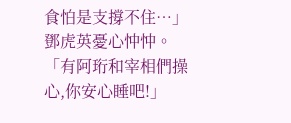食怕是支撐不住…」鄧虎英憂心忡忡。
「有阿珩和宰相們操心,你安心睡吧!」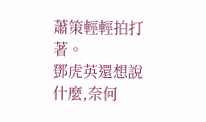蕭策輕輕拍打著。
鄧虎英還想說什麼,奈何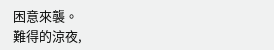困意來襲。
難得的涼夜,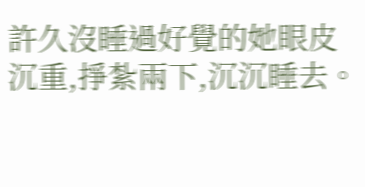許久沒睡過好覺的她眼皮沉重,掙紮兩下,沉沉睡去。